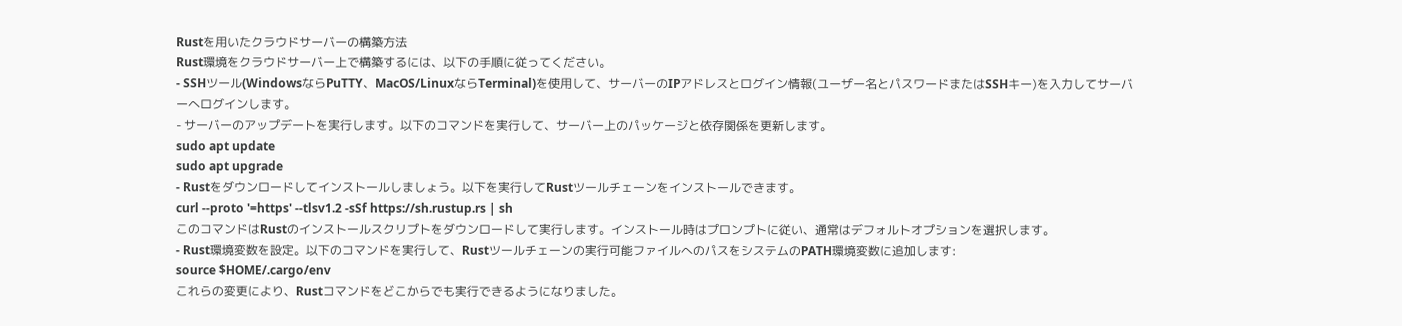Rustを用いたクラウドサーバーの構築方法
Rust環境をクラウドサーバー上で構築するには、以下の手順に従ってください。
- SSHツール(WindowsならPuTTY、MacOS/LinuxならTerminal)を使用して、サーバーのIPアドレスとログイン情報(ユーザー名とパスワードまたはSSHキー)を入力してサーバーへログインします。
- サーバーのアップデートを実行します。以下のコマンドを実行して、サーバー上のパッケージと依存関係を更新します。
sudo apt update
sudo apt upgrade
- Rustをダウンロードしてインストールしましょう。以下を実行してRustツールチェーンをインストールできます。
curl --proto '=https' --tlsv1.2 -sSf https://sh.rustup.rs | sh
このコマンドはRustのインストールスクリプトをダウンロードして実行します。インストール時はプロンプトに従い、通常はデフォルトオプションを選択します。
- Rust環境変数を設定。以下のコマンドを実行して、Rustツールチェーンの実行可能ファイルへのパスをシステムのPATH環境変数に追加します:
source $HOME/.cargo/env
これらの変更により、Rustコマンドをどこからでも実行できるようになりました。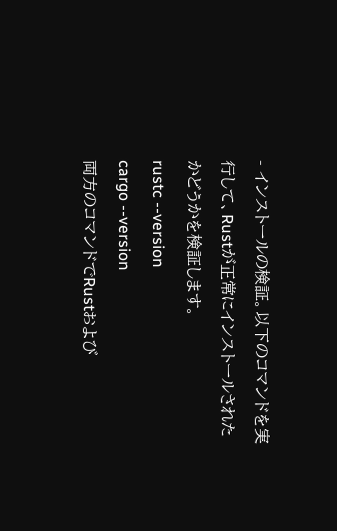- インストールの検証。以下のコマンドを実行して、Rustが正常にインストールされたかどうかを検証します。
rustc --version
cargo --version
両方のコマンドでRustおよび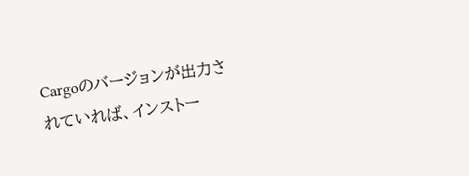Cargoのバージョンが出力されていれば、インストー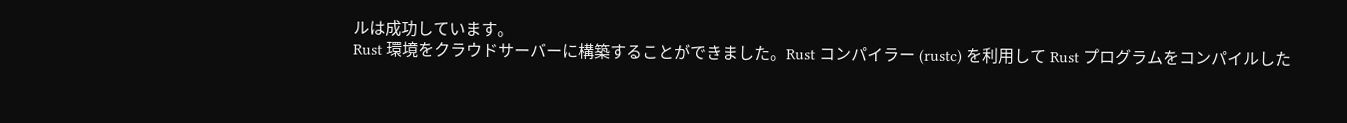ルは成功しています。
Rust 環境をクラウドサーバーに構築することができました。Rust コンパイラー (rustc) を利用して Rust プログラムをコンパイルした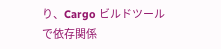り、Cargo ビルドツールで依存関係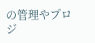の管理やプロジ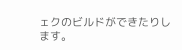ェクのビルドができたりします。